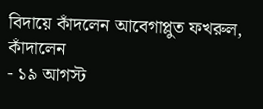বিদায়ে কাঁদলেন আবেগাপ্লুত ফখরুল, কাঁদালেন
- ১৯ আগস্ট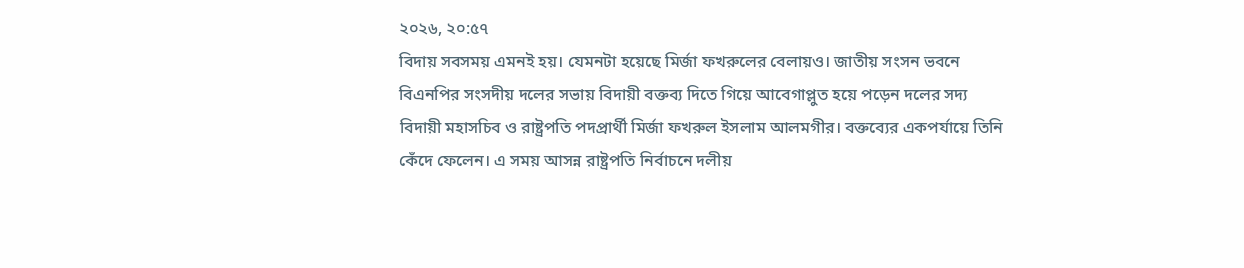২০২৬, ২০:৫৭
বিদায় সবসময় এমনই হয়। যেমনটা হয়েছে মির্জা ফখরুলের বেলায়ও। জাতীয় সংসন ভবনে বিএনপির সংসদীয় দলের সভায় বিদায়ী বক্তব্য দিতে গিয়ে আবেগাপ্লুত হয়ে পড়েন দলের সদ্য বিদায়ী মহাসচিব ও রাষ্ট্রপতি পদপ্রার্থী মির্জা ফখরুল ইসলাম আলমগীর। বক্তব্যের একপর্যায়ে তিনি কেঁদে ফেলেন। এ সময় আসন্ন রাষ্ট্রপতি নির্বাচনে দলীয়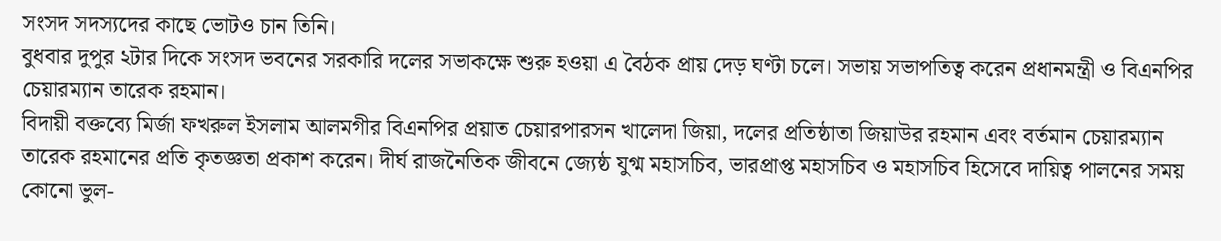সংসদ সদস্যদের কাছে ভোটও চান তিনি।
বুধবার দুপুর ২টার দিকে সংসদ ভবনের সরকারি দলের সভাকক্ষে শুরু হওয়া এ বৈঠক প্রায় দেড় ঘণ্টা চলে। সভায় সভাপতিত্ব করেন প্রধানমন্ত্রী ও বিএনপির চেয়ারম্যান তারেক রহমান।
বিদায়ী বক্তব্যে মির্জা ফখরুল ইসলাম আলমগীর বিএনপির প্রয়াত চেয়ারপারসন খালেদা জিয়া, দলের প্রতিষ্ঠাতা জিয়াউর রহমান এবং বর্তমান চেয়ারম্যান তারেক রহমানের প্রতি কৃতজ্ঞতা প্রকাশ করেন। দীর্ঘ রাজনৈতিক জীবনে জ্যেষ্ঠ যুগ্ম মহাসচিব, ভারপ্রাপ্ত মহাসচিব ও মহাসচিব হিসেবে দায়িত্ব পালনের সময় কোনো ভুল-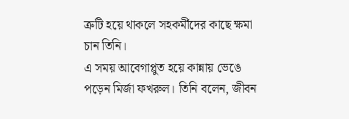ত্রুটি হয়ে থাকলে সহকর্মীদের কাছে ক্ষমা চান তিনি।
এ সময় আবেগাপ্লুত হয়ে কান্নায় ভেঙে পড়েন মির্জা ফখরুল। তিনি বলেন, জীবন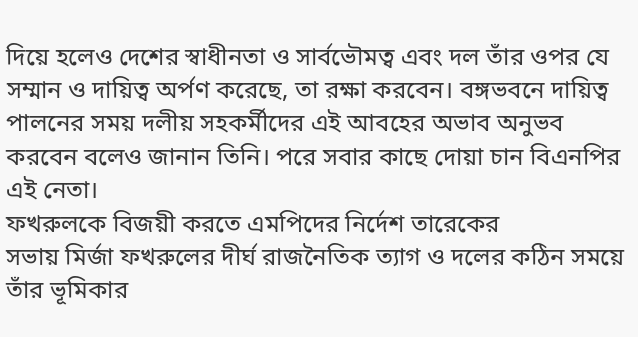দিয়ে হলেও দেশের স্বাধীনতা ও সার্বভৌমত্ব এবং দল তাঁর ওপর যে সম্মান ও দায়িত্ব অর্পণ করেছে, তা রক্ষা করবেন। বঙ্গভবনে দায়িত্ব পালনের সময় দলীয় সহকর্মীদের এই আবহের অভাব অনুভব করবেন বলেও জানান তিনি। পরে সবার কাছে দোয়া চান বিএনপির এই নেতা।
ফখরুলকে বিজয়ী করতে এমপিদের নির্দেশ তারেকের
সভায় মির্জা ফখরুলের দীর্ঘ রাজনৈতিক ত্যাগ ও দলের কঠিন সময়ে তাঁর ভূমিকার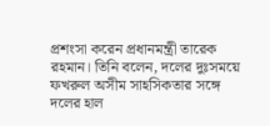প্রশংসা করেন প্রধানমন্ত্রী তারেক রহমান। তিনি বলেন, দলের দুঃসময়ে ফখরুল অসীম সাহসিকতার সঙ্গে দলের হাল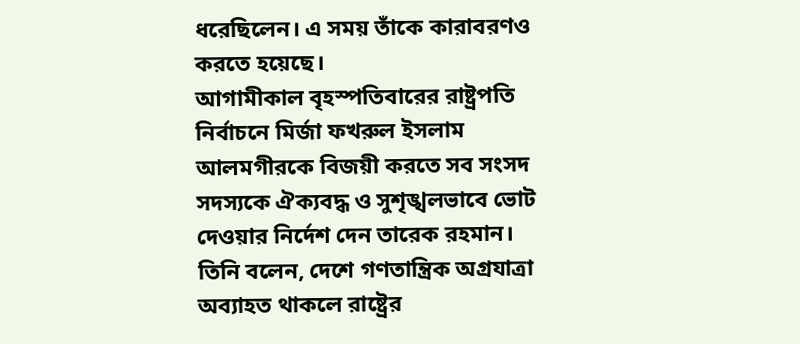ধরেছিলেন। এ সময় তাঁকে কারাবরণও করতে হয়েছে।
আগামীকাল বৃহস্পতিবারের রাষ্ট্রপতি নির্বাচনে মির্জা ফখরুল ইসলাম আলমগীরকে বিজয়ী করতে সব সংসদ সদস্যকে ঐক্যবদ্ধ ও সুশৃঙ্খলভাবে ভোট দেওয়ার নির্দেশ দেন তারেক রহমান।
তিনি বলেন, দেশে গণতান্ত্রিক অগ্রযাত্রা অব্যাহত থাকলে রাষ্ট্রের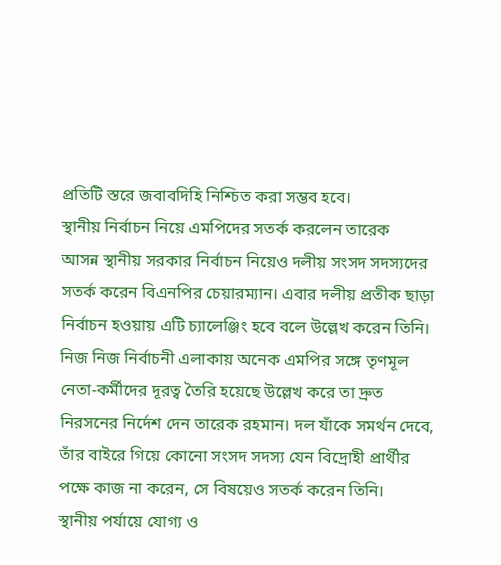প্রতিটি স্তরে জবাবদিহি নিশ্চিত করা সম্ভব হবে।
স্থানীয় নির্বাচন নিয়ে এমপিদের সতর্ক করলেন তারেক
আসন্ন স্থানীয় সরকার নির্বাচন নিয়েও দলীয় সংসদ সদস্যদের সতর্ক করেন বিএনপির চেয়ারম্যান। এবার দলীয় প্রতীক ছাড়া নির্বাচন হওয়ায় এটি চ্যালেঞ্জিং হবে বলে উল্লেখ করেন তিনি।
নিজ নিজ নির্বাচনী এলাকায় অনেক এমপির সঙ্গে তৃণমূল নেতা-কর্মীদের দূরত্ব তৈরি হয়েছে উল্লেখ করে তা দ্রুত নিরসনের নির্দেশ দেন তারেক রহমান। দল যাঁকে সমর্থন দেবে, তাঁর বাইরে গিয়ে কোনো সংসদ সদস্য যেন বিদ্রোহী প্রার্থীর পক্ষে কাজ না করেন, সে বিষয়েও সতর্ক করেন তিনি।
স্থানীয় পর্যায়ে যোগ্য ও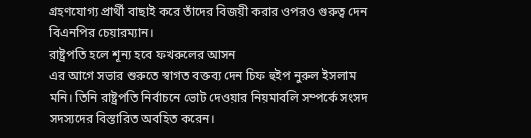গ্রহণযোগ্য প্রার্থী বাছাই করে তাঁদের বিজয়ী করার ওপরও গুরুত্ব দেন বিএনপির চেয়ারম্যান।
রাষ্ট্রপতি হলে শূন্য হবে ফখরুলের আসন
এর আগে সভার শুরুতে স্বাগত বক্তব্য দেন চিফ হুইপ নুরুল ইসলাম মনি। তিনি রাষ্ট্রপতি নির্বাচনে ভোট দেওয়ার নিয়মাবলি সম্পর্কে সংসদ সদস্যদের বিস্তারিত অবহিত করেন।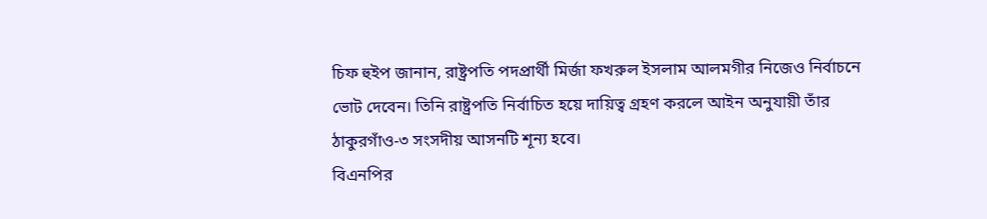চিফ হুইপ জানান, রাষ্ট্রপতি পদপ্রার্থী মির্জা ফখরুল ইসলাম আলমগীর নিজেও নির্বাচনে ভোট দেবেন। তিনি রাষ্ট্রপতি নির্বাচিত হয়ে দায়িত্ব গ্রহণ করলে আইন অনুযায়ী তাঁর ঠাকুরগাঁও-৩ সংসদীয় আসনটি শূন্য হবে।
বিএনপির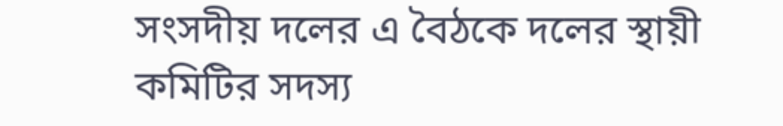সংসদীয় দলের এ বৈঠকে দলের স্থায়ী কমিটির সদস্য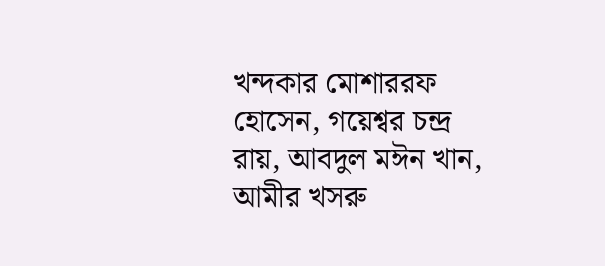খন্দকার মোশাররফ হোসেন, গয়েশ্বর চন্দ্র রায়, আবদুল মঈন খান, আমীর খসরু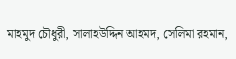মাহমুদ চৌধুরী, সালাহউদ্দিন আহমদ, সেলিমা রহমান,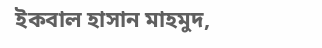ইকবাল হাসান মাহমুদ,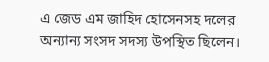এ জেড এম জাহিদ হোসেনসহ দলের অন্যান্য সংসদ সদস্য উপস্থিত ছিলেন।